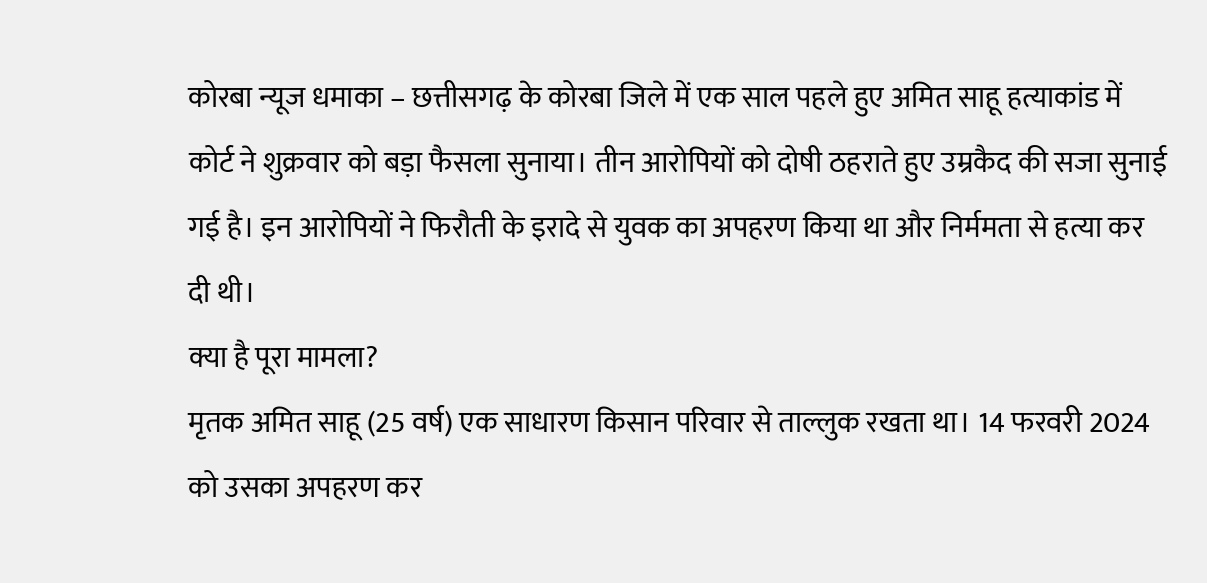कोरबा न्यूज धमाका – छत्तीसगढ़ के कोरबा जिले में एक साल पहले हुए अमित साहू हत्याकांड में कोर्ट ने शुक्रवार को बड़ा फैसला सुनाया। तीन आरोपियों को दोषी ठहराते हुए उम्रकैद की सजा सुनाई गई है। इन आरोपियों ने फिरौती के इरादे से युवक का अपहरण किया था और निर्ममता से हत्या कर दी थी।
क्या है पूरा मामला?
मृतक अमित साहू (25 वर्ष) एक साधारण किसान परिवार से ताल्लुक रखता था। 14 फरवरी 2024 को उसका अपहरण कर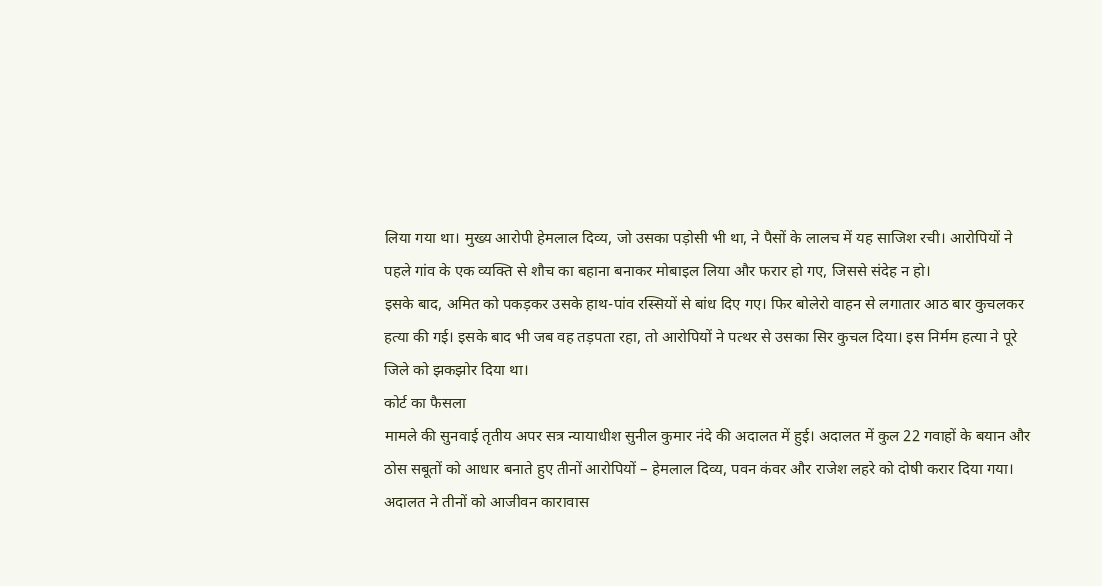लिया गया था। मुख्य आरोपी हेमलाल दिव्य, जो उसका पड़ोसी भी था, ने पैसों के लालच में यह साजिश रची। आरोपियों ने पहले गांव के एक व्यक्ति से शौच का बहाना बनाकर मोबाइल लिया और फरार हो गए, जिससे संदेह न हो।
इसके बाद, अमित को पकड़कर उसके हाथ-पांव रस्सियों से बांध दिए गए। फिर बोलेरो वाहन से लगातार आठ बार कुचलकर हत्या की गई। इसके बाद भी जब वह तड़पता रहा, तो आरोपियों ने पत्थर से उसका सिर कुचल दिया। इस निर्मम हत्या ने पूरे जिले को झकझोर दिया था।
कोर्ट का फैसला
मामले की सुनवाई तृतीय अपर सत्र न्यायाधीश सुनील कुमार नंदे की अदालत में हुई। अदालत में कुल 22 गवाहों के बयान और ठोस सबूतों को आधार बनाते हुए तीनों आरोपियों – हेमलाल दिव्य, पवन कंवर और राजेश लहरे को दोषी करार दिया गया।
अदालत ने तीनों को आजीवन कारावास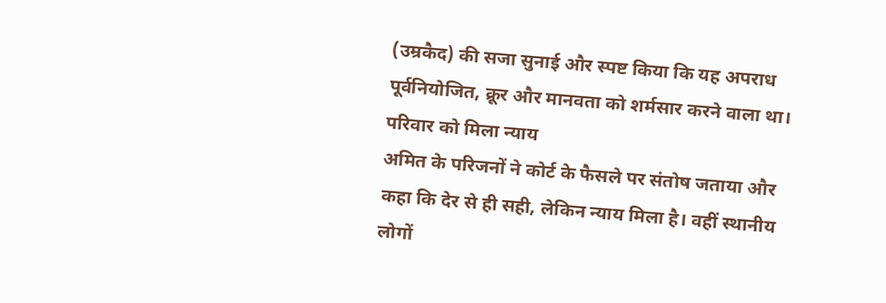(उम्रकैद) की सजा सुनाई और स्पष्ट किया कि यह अपराध पूर्वनियोजित, क्रूर और मानवता को शर्मसार करने वाला था।
परिवार को मिला न्याय
अमित के परिजनों ने कोर्ट के फैसले पर संतोष जताया और कहा कि देर से ही सही, लेकिन न्याय मिला है। वहीं स्थानीय लोगों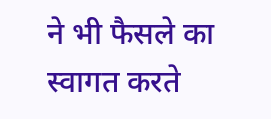ने भी फैसले का स्वागत करते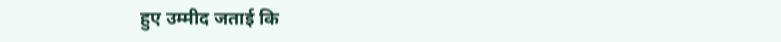हुए उम्मीद जताई कि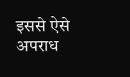इससे ऐसे अपराध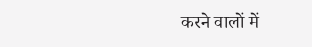करने वालों में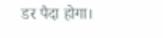डर पैदा होगा।